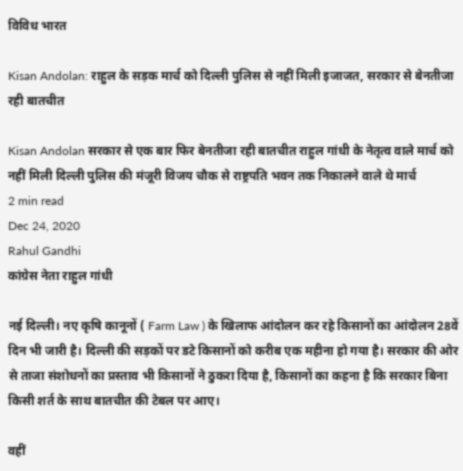विविध भारत

Kisan Andolan: राहुल के सड़क मार्च को दिल्ली पुलिस से नहीं मिली इजाजत, सरकार से बेनतीजा रही बातचीत

Kisan Andolan सरकार से एक बार फिर बेनतीजा रही बातचीत राहुल गांधी के नेतृत्व वाले मार्च को नहीं मिली दिल्ली पुलिस की मंजूरी विजय चौक से राष्ट्रपति भवन तक निकालने वाले थे मार्च
2 min read
Dec 24, 2020
Rahul Gandhi
कांग्रेस नेता राहुल गांधी

नई दिल्ली। नए कृषि कानूनों ( Farm Law ) के खिलाफ आंदोलन कर रहे किसानों का आंदोलन 28वें दिन भी जारी है। दिल्ली की सड़कों पर डटे किसानों को करीब एक महीना हो गया है। सरकार की ओर से ताजा संशोधनों का प्रस्ताव भी किसानों ने ठुकरा दिया है, किसानों का कहना है कि सरकार बिना किसी शर्त के साथ बातचीत की टेबल पर आए।

वहीं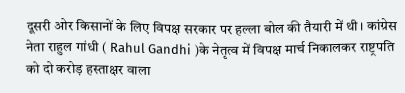दूसरी ओर किसानों के लिए विपक्ष सरकार पर हल्ला बोल की तैयारी में थी। कांग्रेस नेता राहुल गांधी ( Rahul Gandhi )के नेतृत्व में विपक्ष मार्च निकालकर राष्ट्रपति को दो करोड़ हस्ताक्षर वाला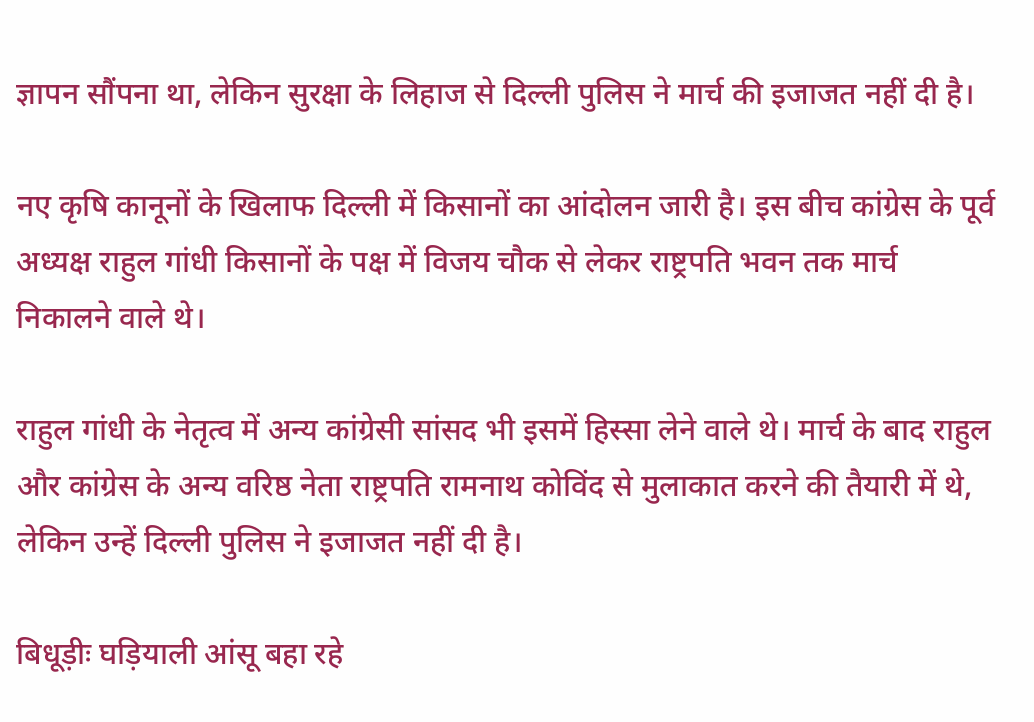ज्ञापन सौंपना था, लेकिन सुरक्षा के लिहाज से दिल्ली पुलिस ने मार्च की इजाजत नहीं दी है।

नए कृषि कानूनों के खिलाफ दिल्ली में किसानों का आंदोलन जारी है। इस बीच कांग्रेस के पूर्व अध्यक्ष राहुल गांधी किसानों के पक्ष में विजय चौक से लेकर राष्ट्रपति भवन तक मार्च निकालने वाले थे।

राहुल गांधी के नेतृत्व में अन्य कांग्रेसी सांसद भी इसमें हिस्सा लेने वाले थे। मार्च के बाद राहुल और कांग्रेस के अन्य वरिष्ठ नेता राष्ट्रपति रामनाथ कोविंद से मुलाकात करने की तैयारी में थे, लेकिन उन्हें दिल्ली पुलिस ने इजाजत नहीं दी है।

बिधूड़ीः घड़ियाली आंसू बहा रहे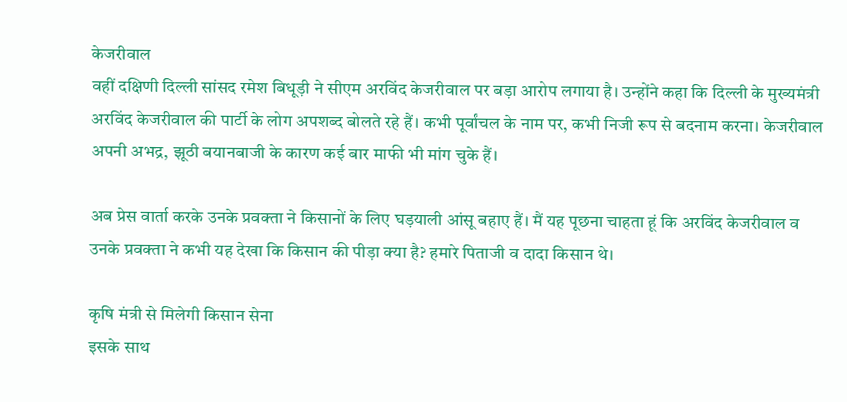केजरीवाल
वहीं दक्षिणी दिल्ली सांसद रमेश बिधूड़ी ने सीएम अरविंद केजरीवाल पर बड़ा आरोप लगाया है। उन्होंने कहा कि दिल्ली के मुख्यमंत्री अरविंद केजरीवाल की पार्टी के लोग अपशब्द बोलते रहे हैं। कभी पूर्वांचल के नाम पर, कभी निजी रूप से बदनाम करना। केजरीवाल अपनी अभद्र, झूठी बयानबाजी के कारण कई बार माफी भी मांग चुके हैं।

अब प्रेस वार्ता करके उनके प्रवक्ता ने किसानों के लिए घड़याली आंसू बहाए हैं। मैं यह पूछना चाहता हूं कि अरविंद केजरीवाल व उनके प्रवक्ता ने कभी यह देखा कि किसान की पीड़ा क्या है? हमारे पिताजी व दादा किसान थे।

कृषि मंत्री से मिलेगी किसान सेना
इसके साथ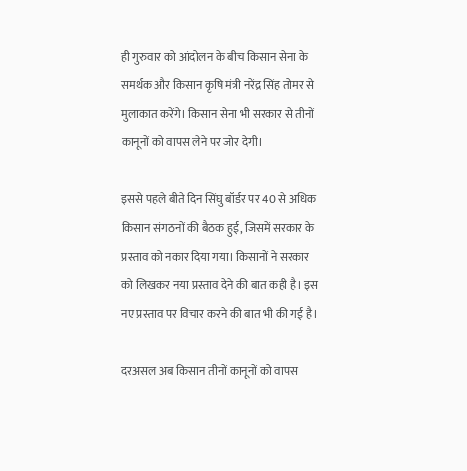ही गुरुवार को आंदोलन के बीच किसान सेना के समर्थक और किसान कृषि मंत्री नरेंद्र सिंह तोमर से मुलाकात करेंगे। किसान सेना भी सरकार से तीनों कानूनों को वापस लेने पर जोर देगी।

इससे पहले बीते दिन सिंघु बॉर्डर पर 40 से अधिक किसान संगठनों की बैठक हुई, जिसमें सरकार के प्रस्ताव को नकार दिया गया। किसानों ने सरकार को लिखकर नया प्रस्ताव देने की बात कही है। इस नए प्रस्ताव पर विचार करने की बात भी की गई है।

दरअसल अब किसान तीनों कानूनों को वापस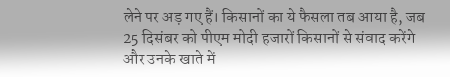लेने पर अड़ गए हैं। किसानों का ये फैसला तब आया है, जब 25 दिसंबर को पीएम मोदी हजारों किसानों से संवाद करेंगे और उनके खाते में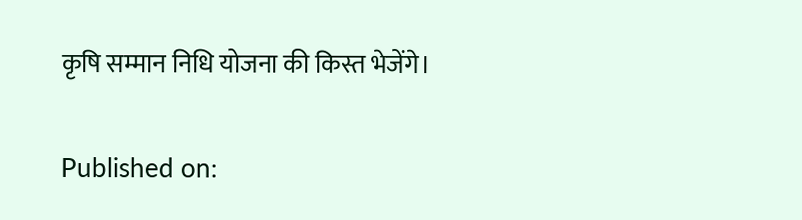कृषि सम्मान निधि योजना की किस्त भेजेंगे।

Published on: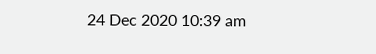24 Dec 2020 10:39 am